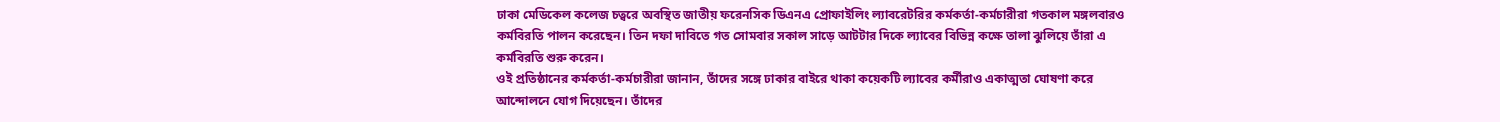ঢাকা মেডিকেল কলেজ চত্বরে অবস্থিত জাতীয় ফরেনসিক ডিএনএ প্রোফাইলিং ল্যাবরেটরির কর্মকর্তা-কর্মচারীরা গতকাল মঙ্গলবারও কর্মবিরতি পালন করেছেন। তিন দফা দাবিতে গত সোমবার সকাল সাড়ে আটটার দিকে ল্যাবের বিভিন্ন কক্ষে তালা ঝুলিয়ে তাঁরা এ কর্মবিরতি শুরু করেন।
ওই প্রতিষ্ঠানের কর্মকর্তা-কর্মচারীরা জানান, তাঁদের সঙ্গে ঢাকার বাইরে থাকা কয়েকটি ল্যাবের কর্মীরাও একাত্মতা ঘোষণা করে আন্দোলনে যোগ দিয়েছেন। তাঁদের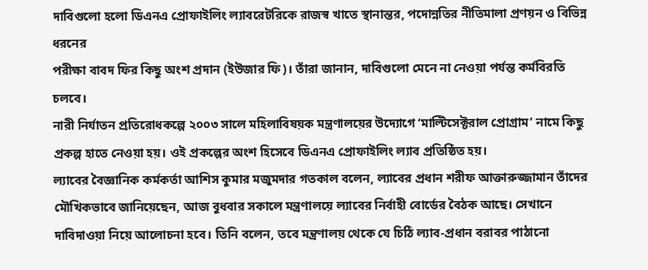দাবিগুলো হলো ডিএনএ প্রোফাইলিং ল্যাবরেটরিকে রাজস্ব খাতে স্থানান্তর, পদোন্নতির নীতিমালা প্রণয়ন ও বিভিন্ন ধরনের
পরীক্ষা বাবদ ফির কিছু অংশ প্রদান (ইউজার ফি)। তাঁরা জানান, দাবিগুলো মেনে না নেওয়া পর্যন্ত কর্মবিরতি চলবে।
নারী নির্যাতন প্রতিরোধকল্পে ২০০৩ সালে মহিলাবিষয়ক মন্ত্রণালয়ের উদ্যোগে ‘মাল্টিসেক্টরাল প্রোগ্রাম’ নামে কিছু প্রকল্প হাতে নেওয়া হয়। ওই প্রকল্পের অংশ হিসেবে ডিএনএ প্রোফাইলিং ল্যাব প্রতিষ্ঠিত হয়।
ল্যাবের বৈজ্ঞানিক কর্মকর্তা আশিস কুমার মজুমদার গতকাল বলেন, ল্যাবের প্রধান শরীফ আক্তারুজ্জামান তাঁদের মৌখিকভাবে জানিয়েছেন, আজ বুধবার সকালে মন্ত্রণালয়ে ল্যাবের নির্বাহী বোর্ডের বৈঠক আছে। সেখানে দাবিদাওয়া নিয়ে আলোচনা হবে। তিনি বলেন, তবে মন্ত্রণালয় থেকে যে চিঠি ল্যাব-প্রধান বরাবর পাঠানো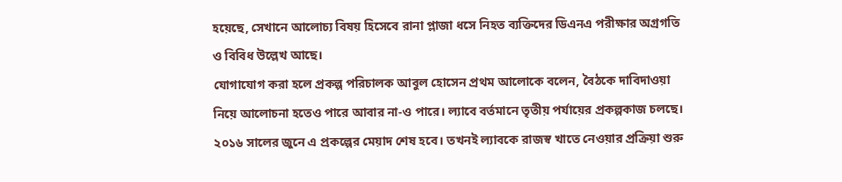হয়েছে, সেখানে আলোচ্য বিষয় হিসেবে রানা প্লাজা ধসে নিহত ব্যক্তিদের ডিএনএ পরীক্ষার অগ্রগতি ও বিবিধ উল্লেখ আছে।
যোগাযোগ করা হলে প্রকল্প পরিচালক আবুল হোসেন প্রথম আলোকে বলেন, বৈঠকে দাবিদাওয়া নিয়ে আলোচনা হতেও পারে আবার না-ও পারে। ল্যাবে বর্তমানে তৃতীয় পর্যায়ের প্রকল্পকাজ চলছে। ২০১৬ সালের জুনে এ প্রকল্পের মেয়াদ শেষ হবে। তখনই ল্যাবকে রাজস্ব খাতে নেওয়ার প্রক্রিয়া শুরু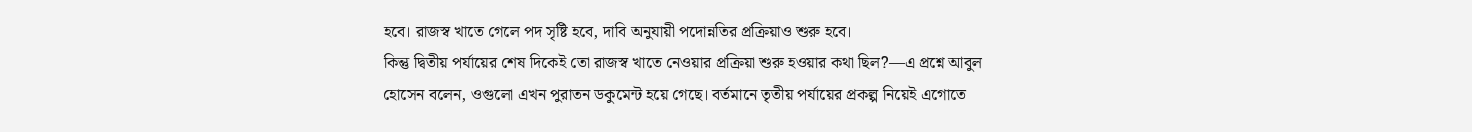হবে। রাজস্ব খাতে গেলে পদ সৃষ্টি হবে, দাবি অনুযায়ী পদোন্নতির প্রক্রিয়াও শুরু হবে।
কিন্তু দ্বিতীয় পর্যায়ের শেষ দিকেই তো রাজস্ব খাতে নেওয়ার প্রক্রিয়া শুরু হওয়ার কথা ছিল?—এ প্রশ্নে আবুল হোসেন বলেন, ওগুলো এখন পুরাতন ডকুমেন্ট হয়ে গেছে। বর্তমানে তৃতীয় পর্যায়ের প্রকল্প নিয়েই এগোতে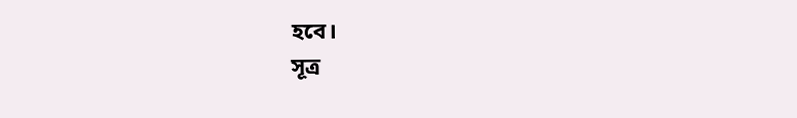হবে।
সূত্র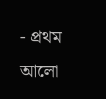- প্রথম আলো